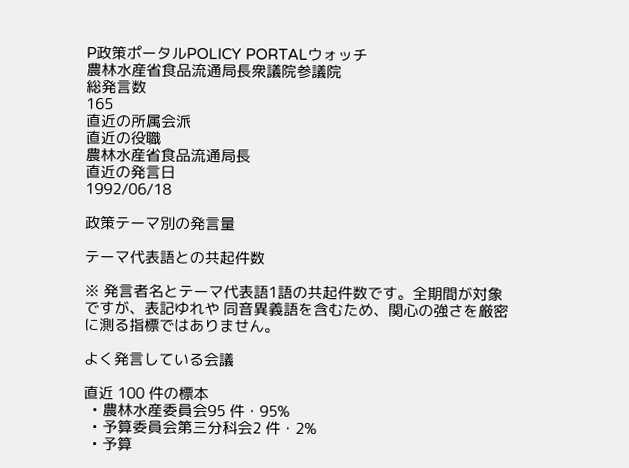P政策ポータルPOLICY PORTALウォッチ
農林水産省食品流通局長衆議院参議院
総発言数
165
直近の所属会派
直近の役職
農林水産省食品流通局長
直近の発言日
1992/06/18

政策テーマ別の発言量

テーマ代表語との共起件数

※ 発言者名とテーマ代表語1語の共起件数です。全期間が対象ですが、表記ゆれや 同音異義語を含むため、関心の強さを厳密に測る指標ではありません。

よく発言している会議

直近 100 件の標本
  • 農林水産委員会95 件・95%
  • 予算委員会第三分科会2 件・2%
  • 予算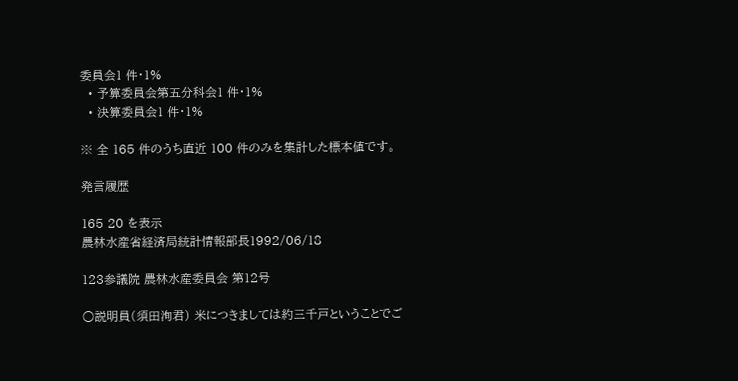委員会1 件・1%
  • 予算委員会第五分科会1 件・1%
  • 決算委員会1 件・1%

※ 全 165 件のうち直近 100 件のみを集計した標本値です。

発言履歴

165 20 を表示
農林水産省経済局統計情報部長1992/06/18

123参議院 農林水産委員会 第12号

○説明員(須田洵君) 米につきましては約三千戸ということでご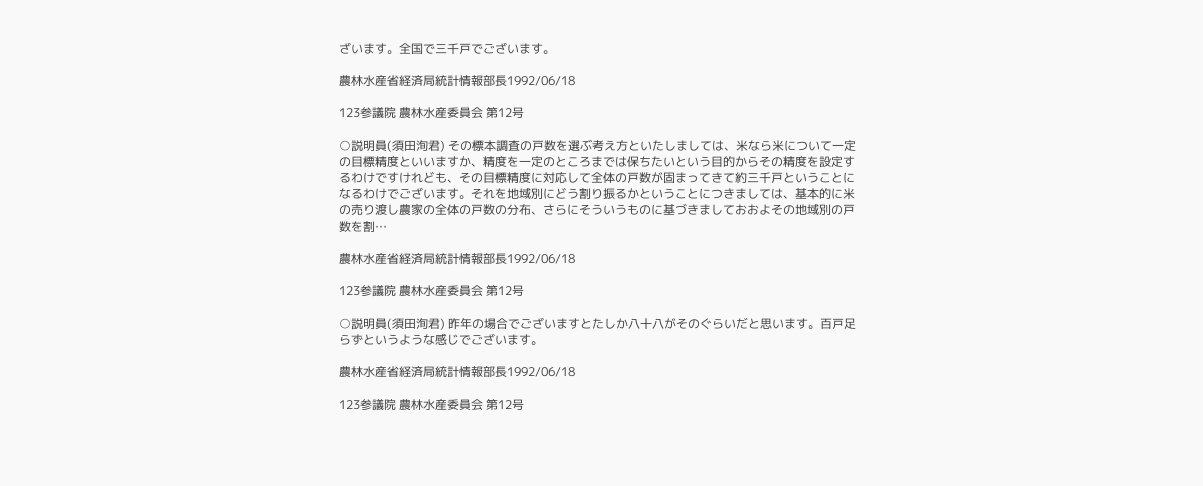ざいます。全国で三千戸でございます。

農林水産省経済局統計情報部長1992/06/18

123参議院 農林水産委員会 第12号

○説明員(須田洵君) その標本調査の戸数を選ぶ考え方といたしましては、米なら米について一定の目標精度といいますか、精度を一定のところまでは保ちたいという目的からその精度を設定するわけですけれども、その目標精度に対応して全体の戸数が固まってきて約三千戸ということになるわけでございます。それを地域別にどう割り振るかということにつきましては、基本的に米の売り渡し農家の全体の戸数の分布、さらにそういうものに基づきましておおよその地域別の戸数を割…

農林水産省経済局統計情報部長1992/06/18

123参議院 農林水産委員会 第12号

○説明員(須田洵君) 昨年の場合でございますとたしか八十八がそのぐらいだと思います。百戸足らずというような感じでございます。

農林水産省経済局統計情報部長1992/06/18

123参議院 農林水産委員会 第12号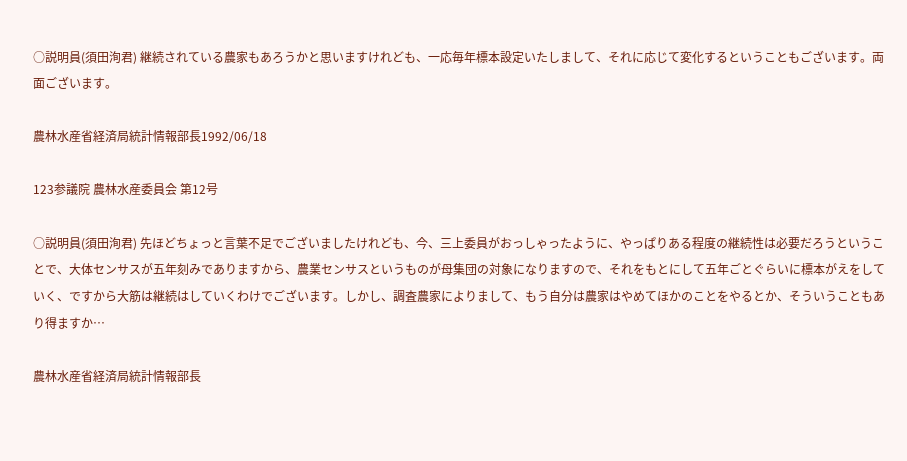○説明員(須田洵君) 継続されている農家もあろうかと思いますけれども、一応毎年標本設定いたしまして、それに応じて変化するということもございます。両面ございます。

農林水産省経済局統計情報部長1992/06/18

123参議院 農林水産委員会 第12号

○説明員(須田洵君) 先ほどちょっと言葉不足でございましたけれども、今、三上委員がおっしゃったように、やっぱりある程度の継続性は必要だろうということで、大体センサスが五年刻みでありますから、農業センサスというものが母集団の対象になりますので、それをもとにして五年ごとぐらいに標本がえをしていく、ですから大筋は継続はしていくわけでございます。しかし、調査農家によりまして、もう自分は農家はやめてほかのことをやるとか、そういうこともあり得ますか…

農林水産省経済局統計情報部長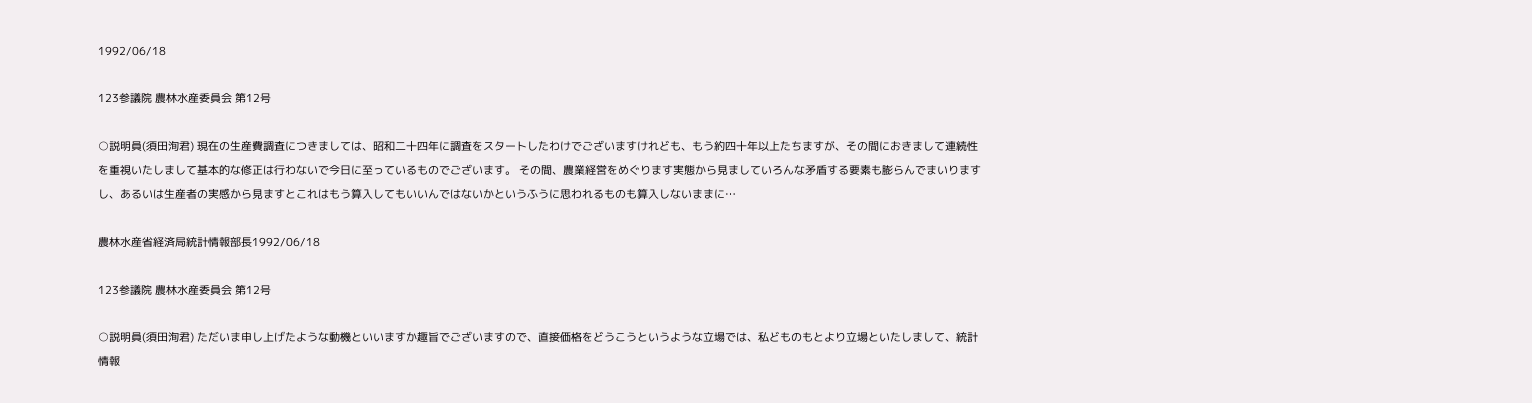1992/06/18

123参議院 農林水産委員会 第12号

○説明員(須田洵君) 現在の生産費調査につきましては、昭和二十四年に調査をスタートしたわけでございますけれども、もう約四十年以上たちますが、その間におきまして連続性を重視いたしまして基本的な修正は行わないで今日に至っているものでございます。 その間、農業経営をめぐります実態から見ましていろんな矛盾する要素も膨らんでまいりますし、あるいは生産者の実感から見ますとこれはもう算入してもいいんではないかというふうに思われるものも算入しないままに…

農林水産省経済局統計情報部長1992/06/18

123参議院 農林水産委員会 第12号

○説明員(須田洵君) ただいま申し上げたような動機といいますか趣旨でございますので、直接価格をどうこうというような立場では、私どものもとより立場といたしまして、統計情報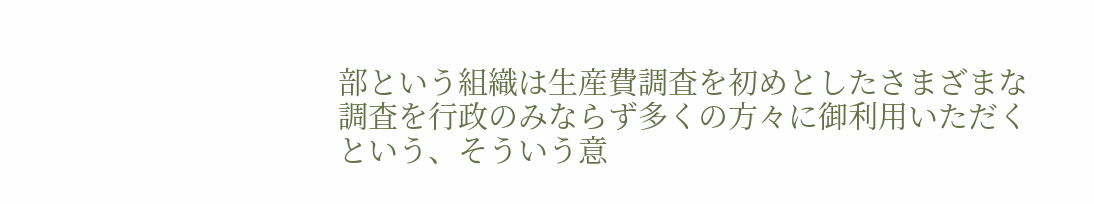部という組織は生産費調査を初めとしたさまざまな調査を行政のみならず多くの方々に御利用いただくという、そういう意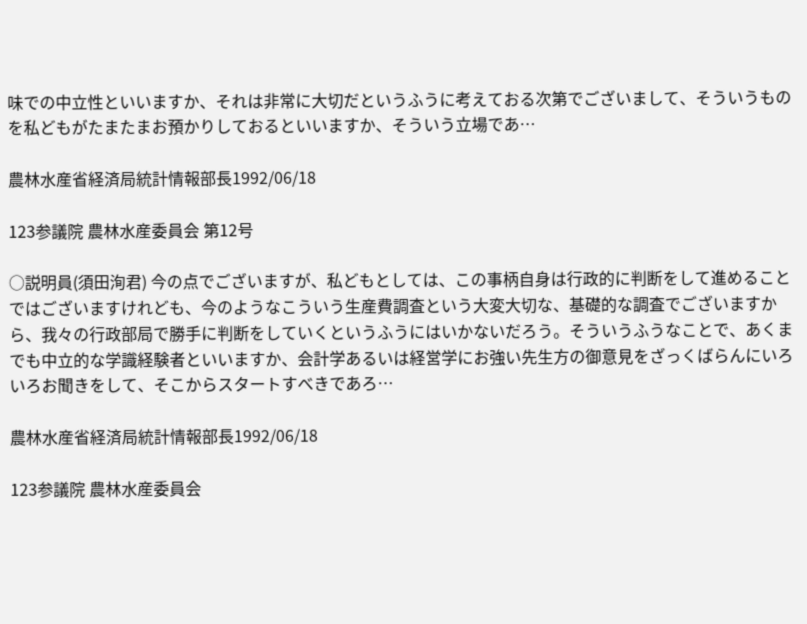味での中立性といいますか、それは非常に大切だというふうに考えておる次第でございまして、そういうものを私どもがたまたまお預かりしておるといいますか、そういう立場であ…

農林水産省経済局統計情報部長1992/06/18

123参議院 農林水産委員会 第12号

○説明員(須田洵君) 今の点でございますが、私どもとしては、この事柄自身は行政的に判断をして進めることではございますけれども、今のようなこういう生産費調査という大変大切な、基礎的な調査でございますから、我々の行政部局で勝手に判断をしていくというふうにはいかないだろう。そういうふうなことで、あくまでも中立的な学識経験者といいますか、会計学あるいは経営学にお強い先生方の御意見をざっくばらんにいろいろお聞きをして、そこからスタートすべきであろ…

農林水産省経済局統計情報部長1992/06/18

123参議院 農林水産委員会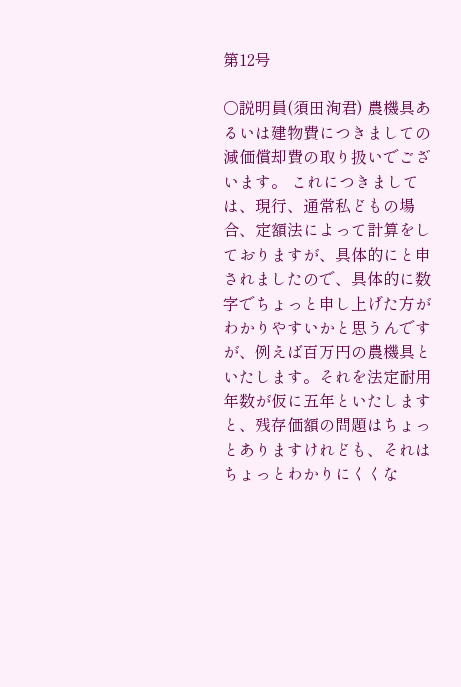第12号

○説明員(須田洵君) 農機具あるいは建物費につきましての減価償却費の取り扱いでございます。 これにつきましては、現行、通常私どもの場合、定額法によって計算をしておりますが、具体的にと申されましたので、具体的に数字でちょっと申し上げた方がわかりやすいかと思うんですが、例えば百万円の農機具といたします。それを法定耐用年数が仮に五年といたしますと、残存価額の問題はちょっとありますけれども、それはちょっとわかりにくくな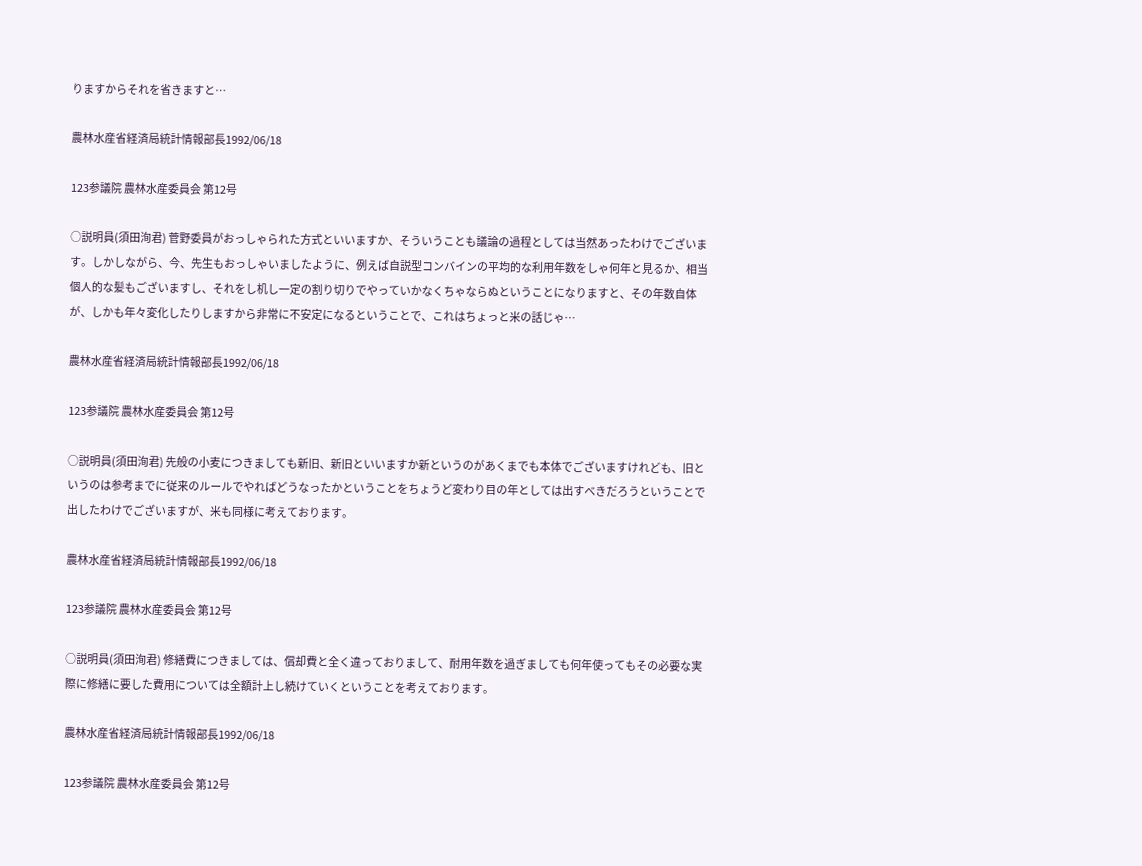りますからそれを省きますと…

農林水産省経済局統計情報部長1992/06/18

123参議院 農林水産委員会 第12号

○説明員(須田洵君) 菅野委員がおっしゃられた方式といいますか、そういうことも議論の過程としては当然あったわけでございます。しかしながら、今、先生もおっしゃいましたように、例えば自説型コンバインの平均的な利用年数をしゃ何年と見るか、相当個人的な髪もございますし、それをし机し一定の割り切りでやっていかなくちゃならぬということになりますと、その年数自体が、しかも年々変化したりしますから非常に不安定になるということで、これはちょっと米の話じゃ…

農林水産省経済局統計情報部長1992/06/18

123参議院 農林水産委員会 第12号

○説明員(須田洵君) 先般の小麦につきましても新旧、新旧といいますか新というのがあくまでも本体でございますけれども、旧というのは参考までに従来のルールでやればどうなったかということをちょうど変わり目の年としては出すべきだろうということで出したわけでございますが、米も同様に考えております。

農林水産省経済局統計情報部長1992/06/18

123参議院 農林水産委員会 第12号

○説明員(須田洵君) 修繕費につきましては、償却費と全く違っておりまして、耐用年数を過ぎましても何年使ってもその必要な実際に修繕に要した費用については全額計上し続けていくということを考えております。

農林水産省経済局統計情報部長1992/06/18

123参議院 農林水産委員会 第12号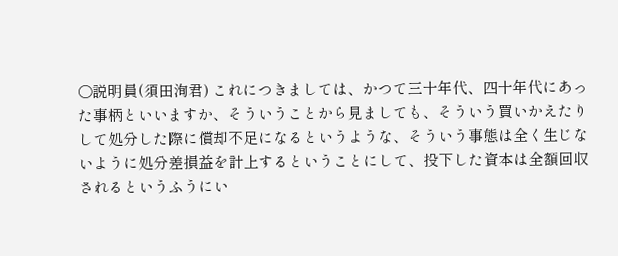○説明員(須田洵君) これにつきましては、かつて三十年代、四十年代にあった事柄といいますか、そういうことから見ましても、そういう買いかえたりして処分した際に償却不足になるというような、そういう事態は全く生じないように処分差損益を計上するということにして、投下した資本は全額回収されるというふうにい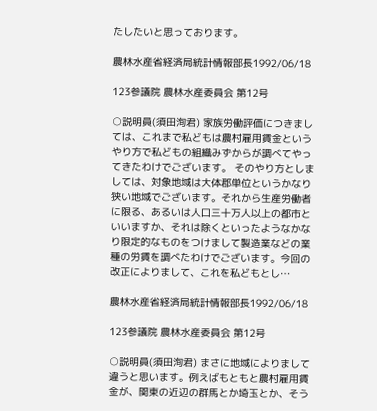たしたいと思っております。

農林水産省経済局統計情報部長1992/06/18

123参議院 農林水産委員会 第12号

○説明員(須田洵君) 家族労働評価につきましては、これまで私どもは農村雇用賃金というやり方で私どもの組織みずからが調べてやってきたわけでございます。 そのやり方としましては、対象地域は大体郡単位というかなり狭い地域でございます。それから生産労働者に限る、あるいは人口三十万人以上の都市といいますか、それは除くといったようなかなり限定的なものをつけまして製造業などの業種の労賃を調べたわけでございます。今回の改正によりまして、これを私どもとし…

農林水産省経済局統計情報部長1992/06/18

123参議院 農林水産委員会 第12号

○説明員(須田洵君) まさに地域によりまして違うと思います。例えばもともと農村雇用賃金が、関東の近辺の群馬とか埼玉とか、そう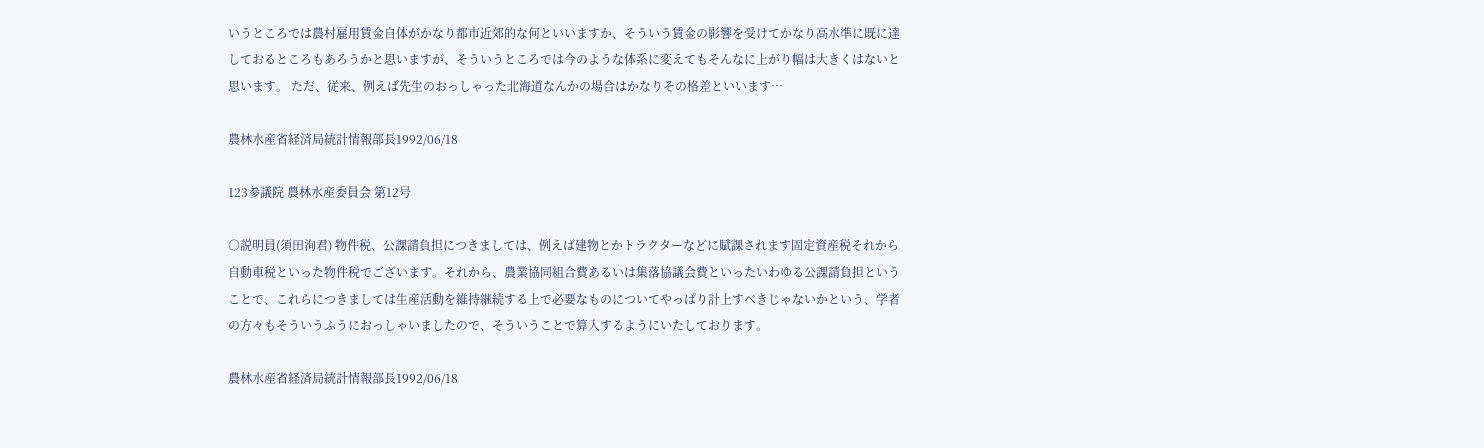いうところでは農村雇用賃金自体がかなり都市近郊的な何といいますか、そういう賃金の影響を受けてかなり高水準に既に達しておるところもあろうかと思いますが、そういうところでは今のような体系に変えてもそんなに上がり幅は大きくはないと思います。 ただ、従来、例えば先生のおっしゃった北海道なんかの場合はかなりその格差といいます…

農林水産省経済局統計情報部長1992/06/18

123参議院 農林水産委員会 第12号

○説明員(須田洵君) 物件税、公課請負担につきましては、例えば建物とかトラクターなどに賦課されます固定資産税それから自動車税といった物件税でございます。それから、農業協同組合費あるいは集落協議会費といったいわゆる公課請負担ということで、これらにつきましては生産活動を維持継続する上で必要なものについてやっぱり計上すべきじゃないかという、学者の方々もそういうふうにおっしゃいましたので、そういうことで算入するようにいたしております。

農林水産省経済局統計情報部長1992/06/18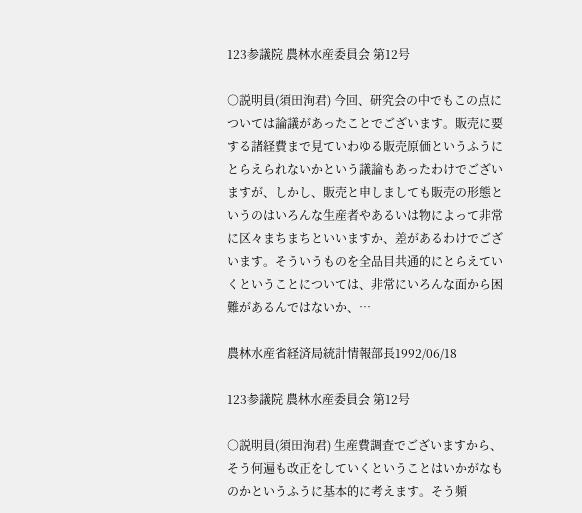123参議院 農林水産委員会 第12号

○説明員(須田洵君) 今回、研究会の中でもこの点については論議があったことでございます。販売に要する諸経費まで見ていわゆる販売原価というふうにとらえられないかという議論もあったわけでございますが、しかし、販売と申しましても販売の形態というのはいろんな生産者やあるいは物によって非常に区々まちまちといいますか、差があるわけでございます。そういうものを全品目共通的にとらえていくということについては、非常にいろんな面から困難があるんではないか、…

農林水産省経済局統計情報部長1992/06/18

123参議院 農林水産委員会 第12号

○説明員(須田洵君) 生産費調査でございますから、そう何遍も改正をしていくということはいかがなものかというふうに基本的に考えます。そう頻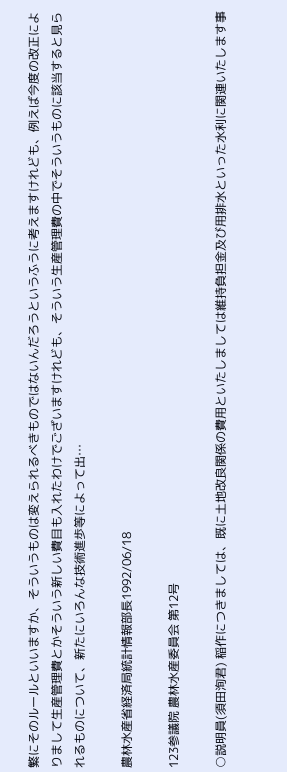繁にそのルールといいますか、そういうものは変えられるべきものではないんだろうというふうに考えますけれども、例えば今度の改正によりまして生産管理費とかそういう新しい費目も入れたわけでございますけれども、そういう生産管理費の中でそういうものに該当すると見られるものについて、新たにいろんな技術進歩等によって出…

農林水産省経済局統計情報部長1992/06/18

123参議院 農林水産委員会 第12号

○説明員(須田洵君) 稲作につきましては、既に土地改良関係の費用といたしましては維持負担金及び用排水といった水利に関連いたします事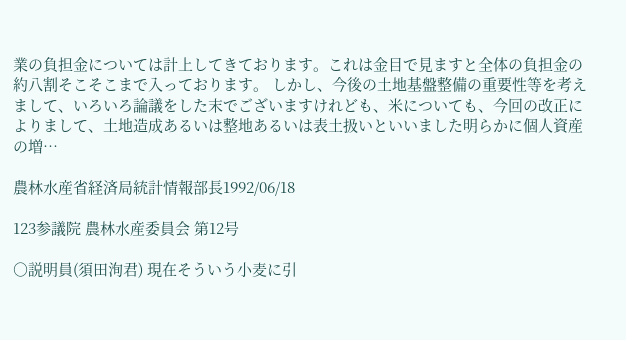業の負担金については計上してきております。これは金目で見ますと全体の負担金の約八割そこそこまで入っております。 しかし、今後の土地基盤整備の重要性等を考えまして、いろいろ論議をした末でございますけれども、米についても、今回の改正によりまして、土地造成あるいは整地あるいは表土扱いといいました明らかに個人資産の増…

農林水産省経済局統計情報部長1992/06/18

123参議院 農林水産委員会 第12号

○説明員(須田洵君) 現在そういう小麦に引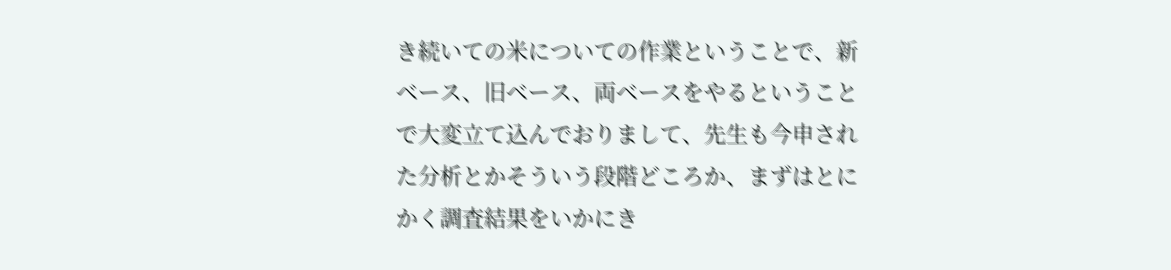き続いての米についての作業ということで、新ベース、旧ベース、両ベースをやるということで大変立て込んでおりまして、先生も今申された分析とかそういう段階どころか、まずはとにかく調査結果をいかにき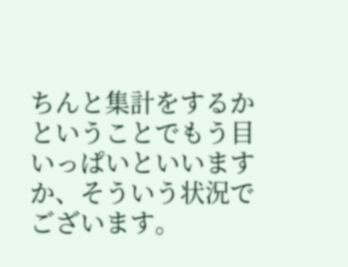ちんと集計をするかということでもう目いっぱいといいますか、そういう状況でございます。